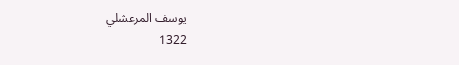يوسف المرعشلي
1322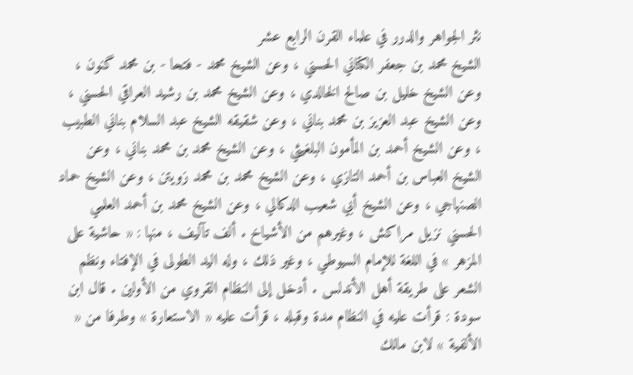نثر الجواهر والدرر في علماء القرن الرابع عشر
الشيخ محمد بن جعفر الكتاني الحسني ، وعن الشيخ محمد - فتحا - بن محمد گنون ، وعن الشيخ خليل بن صالح الخالدي ، وعن الشيخ محمد بن رشيد العراقي الحسني ، وعن الشيخ عبد العزيز بن محمد بناني ، وعن شقيقه الشيخ عبد السلام بناني الطبيب ، وعن الشيخ أحمد بن المأمون البلغيثي ، وعن الشيخ محمد بن محمد بناني ، وعن الشيخ العباس بن أحمد التازي ، وعن الشيخ محمد بن محمد زويتن ، وعن الشيخ حماد الصنهاجي ، وعن الشيخ أبي شعيب الدكالي ، وعن الشيخ محمد بن أحمد العلمي الحسني نزيل مراكش ، وغيرهم من الأشياخ . ألف تآليف ، منها : « حاشية على المزهر » في اللغة للإمام السيوطي ، وغير ذلك ، وله اليد الطولى في الإفتاء ونظم الشعر على طريقة أهل الأندلس . أدخل إلى النظام القروي من الأولين . قال ابن سودة : قرأت عليه في النظام مدة وقبله ، قرأت عليه « الاستعارة » وطرفا من « الألفية » لابن مالك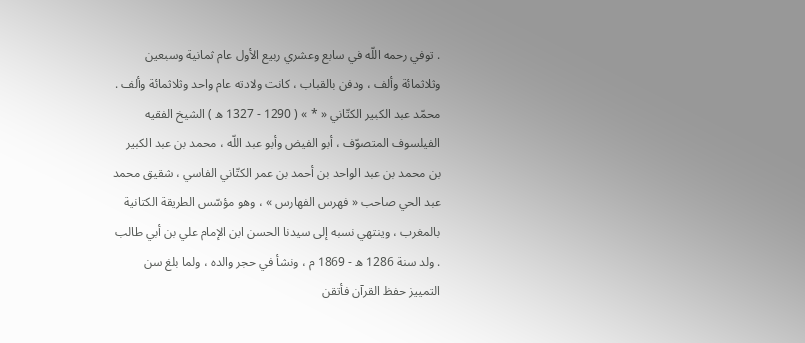. توفي رحمه اللّه في سابع وعشري ربيع الأول عام ثمانية وسبعين وثلاثمائة وألف ، ودفن بالقباب ، كانت ولادته عام واحد وثلاثمائة وألف . محمّد عبد الكبير الكتّاني « * » ( 1290 - 1327 ه ) الشيخ الفقيه الفيلسوف المتصوّف ، أبو الفيض وأبو عبد اللّه ، محمد بن عبد الكبير بن محمد بن عبد الواحد بن أحمد بن عمر الكتّاني الفاسي ، شقيق محمد عبد الحي صاحب « فهرس الفهارس » ، وهو مؤسّس الطريقة الكتانية بالمغرب ، وينتهي نسبه إلى سيدنا الحسن ابن الإمام علي بن أبي طالب . ولد سنة 1286 ه - 1869 م ، ونشأ في حجر والده ، ولما بلغ سن التمييز حفظ القرآن فأتقن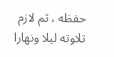حفظه ، ثم لازم تلاوته ليلا ونهارا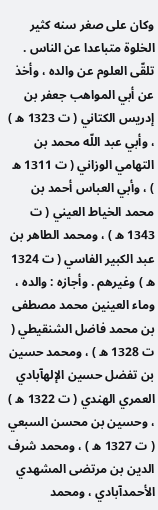وكان على صغر سنه كثير الخلوة متباعدا عن الناس . تلقّى العلوم عن والده ، وأخذ عن أبي المواهب جعفر بن إدريس الكتاني ( ت 1323 ه ) ، وأبي عبد اللّه محمد بن التهامي الوزاني ( ت 1311 ه ) ، وأبي العباس أحمد بن محمد الخياط العيني ( ت 1343 ه ) ، ومحمد الطاهر بن عبد الكبير الفاسي ( ت 1324 ه ) وغيرهم . وأجازه : والده ، وماء العينين محمد مصطفى بن محمد فاضل الشنقيطي ( ت 1328 ه ) ، ومحمد حسين بن تفضل حسين الإلهآبادي العمري الهندي ( ت 1322 ه ) ، وحسين بن محسن السبعي ( ت 1327 ه ) ، ومحمد شرف الدين بن مرتضى المشهدي الأحمدآبادي ، ومحمد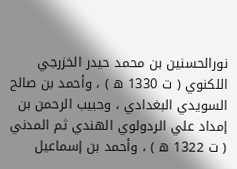نورالحسنين بن محمد حيدر الخزرجي اللكنوي ( ت 1330 ه ) ، وأحمد بن صالح السويدي البغدادي ، وحبيب الرحمن بن إمداد علي الردولوي الهندي ثم المدني ( ت 1322 ه ) ، وأحمد بن إسماعيل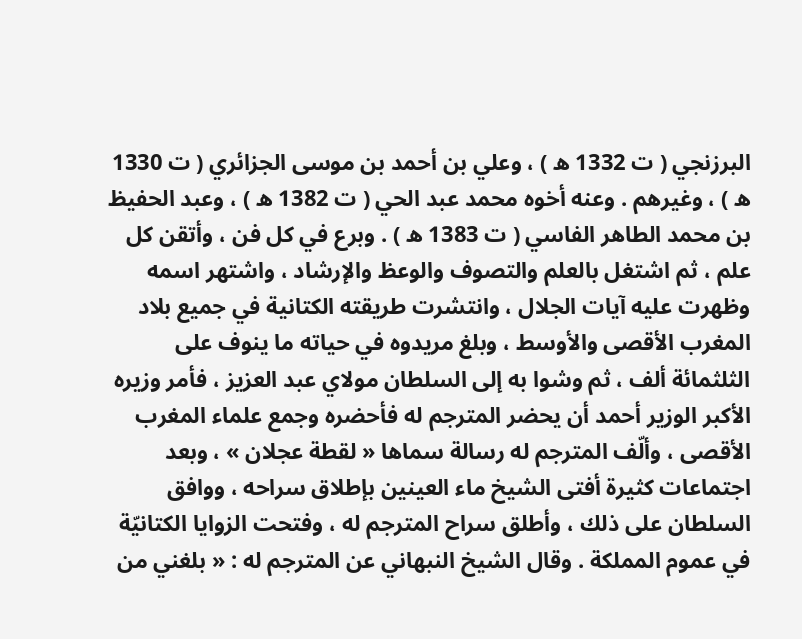البرزنجي ( ت 1332 ه ) ، وعلي بن أحمد بن موسى الجزائري ( ت 1330 ه ) ، وغيرهم . وعنه أخوه محمد عبد الحي ( ت 1382 ه ) ، وعبد الحفيظ بن محمد الطاهر الفاسي ( ت 1383 ه ) . وبرع في كل فن ، وأتقن كل علم ، ثم اشتغل بالعلم والتصوف والوعظ والإرشاد ، واشتهر اسمه وظهرت عليه آيات الجلال ، وانتشرت طريقته الكتانية في جميع بلاد المغرب الأقصى والأوسط ، وبلغ مريدوه في حياته ما ينوف على الثلثمائة ألف ، ثم وشوا به إلى السلطان مولاي عبد العزيز ، فأمر وزيره الأكبر الوزير أحمد أن يحضر المترجم له فأحضره وجمع علماء المغرب الأقصى ، وألّف المترجم له رسالة سماها « لقطة عجلان » ، وبعد اجتماعات كثيرة أفتى الشيخ ماء العينين بإطلاق سراحه ، ووافق السلطان على ذلك ، وأطلق سراح المترجم له ، وفتحت الزوايا الكتانيّة في عموم المملكة . وقال الشيخ النبهاني عن المترجم له : « بلغني من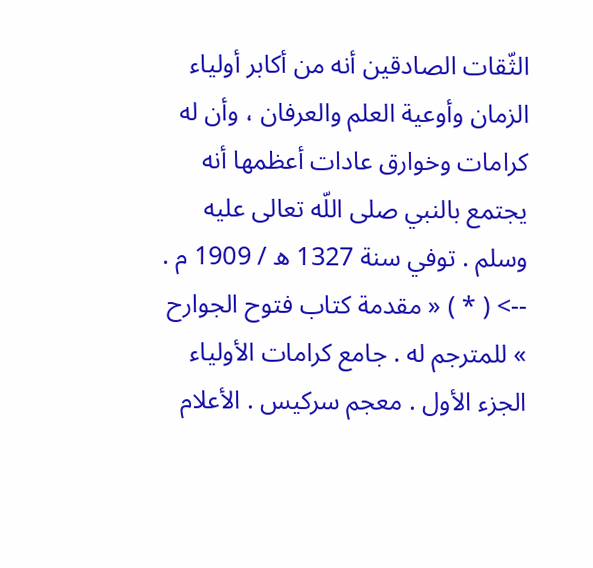الثّقات الصادقين أنه من أكابر أولياء الزمان وأوعية العلم والعرفان ، وأن له كرامات وخوارق عادات أعظمها أنه يجتمع بالنبي صلى اللّه تعالى عليه وسلم . توفي سنة 1327 ه / 1909 م .
--> ( * ) « مقدمة كتاب فتوح الجوارح » للمترجم له . جامع كرامات الأولياء الجزء الأول . معجم سركيس . الأعلام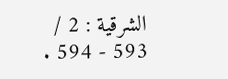الشرقية : 2 / 593 - 594 .